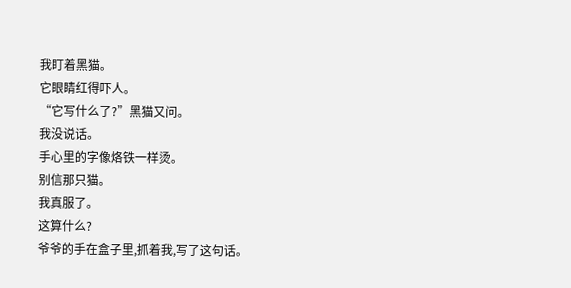我盯着黑猫。
它眼睛红得吓人。
“它写什么了?”黑猫又问。
我没说话。
手心里的字像烙铁一样烫。
别信那只猫。
我真服了。
这算什么?
爷爷的手在盒子里,抓着我,写了这句话。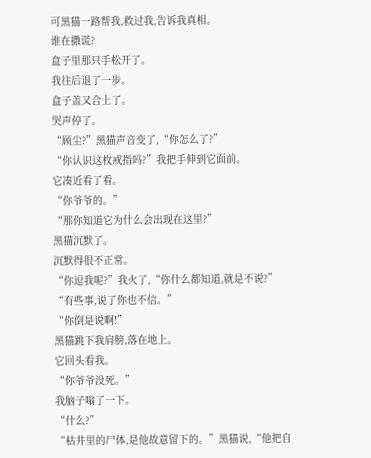可黑猫一路帮我,救过我,告诉我真相。
谁在撒谎?
盒子里那只手松开了。
我往后退了一步。
盒子盖又合上了。
哭声停了。
“顾尘?”黑猫声音变了,“你怎么了?”
“你认识这枚戒指吗?”我把手伸到它面前。
它凑近看了看。
“你爷爷的。”
“那你知道它为什么会出现在这里?”
黑猫沉默了。
沉默得很不正常。
“你逗我呢?”我火了,“你什么都知道,就是不说?”
“有些事,说了你也不信。”
“你倒是说啊!”
黑猫跳下我肩膀,落在地上。
它回头看我。
“你爷爷没死。”
我脑子嗡了一下。
“什么?”
“枯井里的尸体,是他故意留下的。”黑猫说,“他把自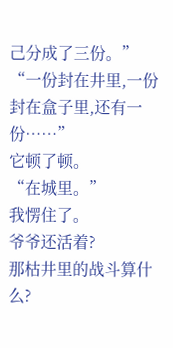己分成了三份。”
“一份封在井里,一份封在盒子里,还有一份……”
它顿了顿。
“在城里。”
我愣住了。
爷爷还活着?
那枯井里的战斗算什么?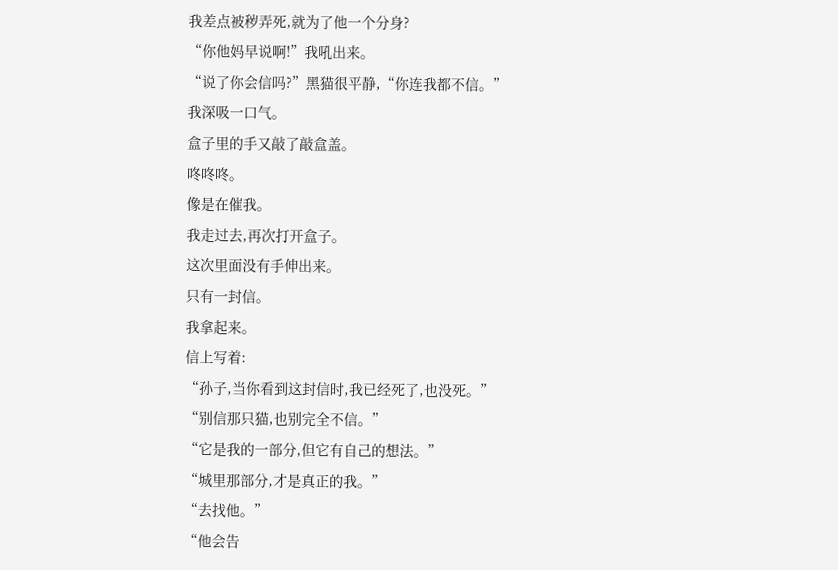我差点被秽弄死,就为了他一个分身?
“你他妈早说啊!”我吼出来。
“说了你会信吗?”黑猫很平静,“你连我都不信。”
我深吸一口气。
盒子里的手又敲了敲盒盖。
咚咚咚。
像是在催我。
我走过去,再次打开盒子。
这次里面没有手伸出来。
只有一封信。
我拿起来。
信上写着:
“孙子,当你看到这封信时,我已经死了,也没死。”
“别信那只猫,也别完全不信。”
“它是我的一部分,但它有自己的想法。”
“城里那部分,才是真正的我。”
“去找他。”
“他会告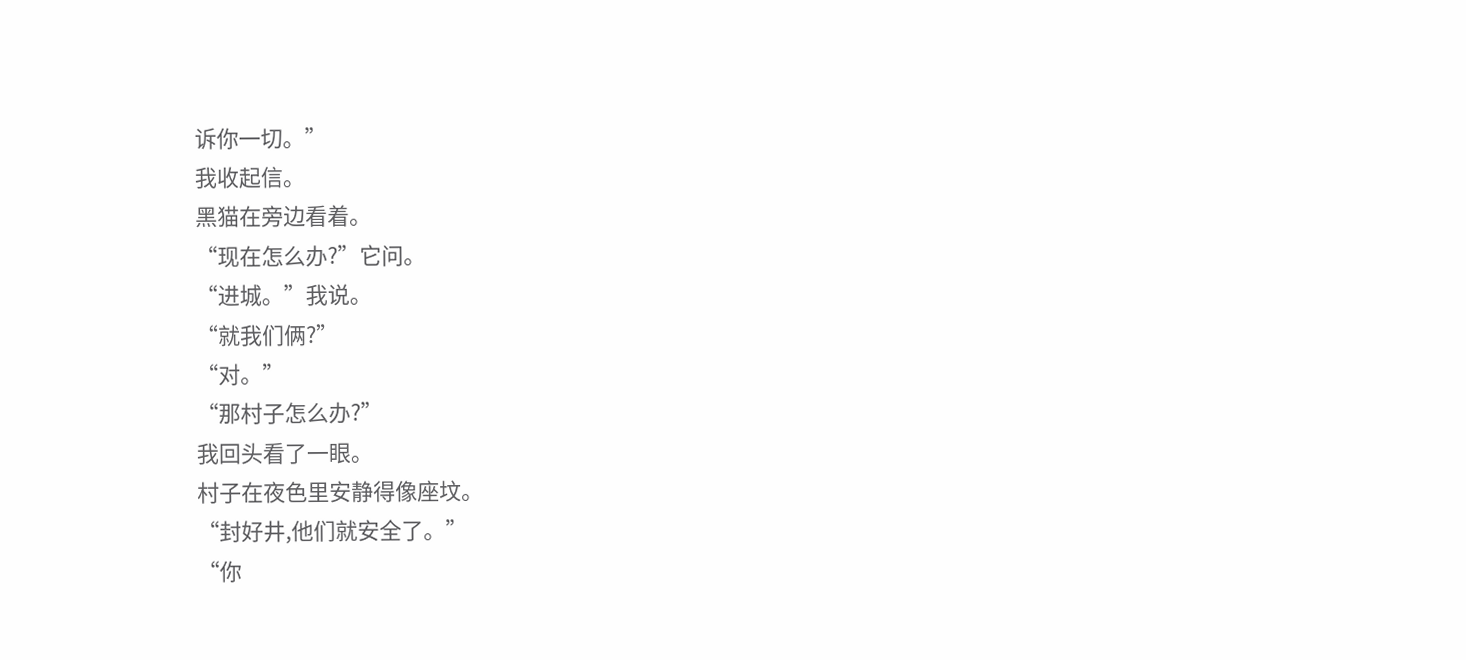诉你一切。”
我收起信。
黑猫在旁边看着。
“现在怎么办?”它问。
“进城。”我说。
“就我们俩?”
“对。”
“那村子怎么办?”
我回头看了一眼。
村子在夜色里安静得像座坟。
“封好井,他们就安全了。”
“你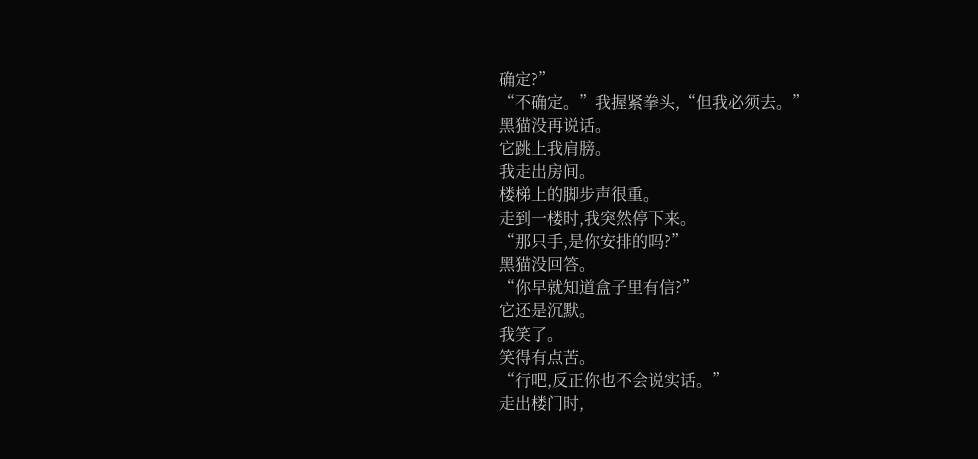确定?”
“不确定。”我握紧拳头,“但我必须去。”
黑猫没再说话。
它跳上我肩膀。
我走出房间。
楼梯上的脚步声很重。
走到一楼时,我突然停下来。
“那只手,是你安排的吗?”
黑猫没回答。
“你早就知道盒子里有信?”
它还是沉默。
我笑了。
笑得有点苦。
“行吧,反正你也不会说实话。”
走出楼门时,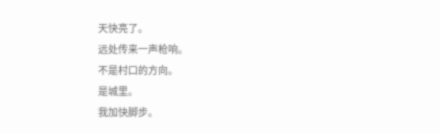天快亮了。
远处传来一声枪响。
不是村口的方向。
是城里。
我加快脚步。